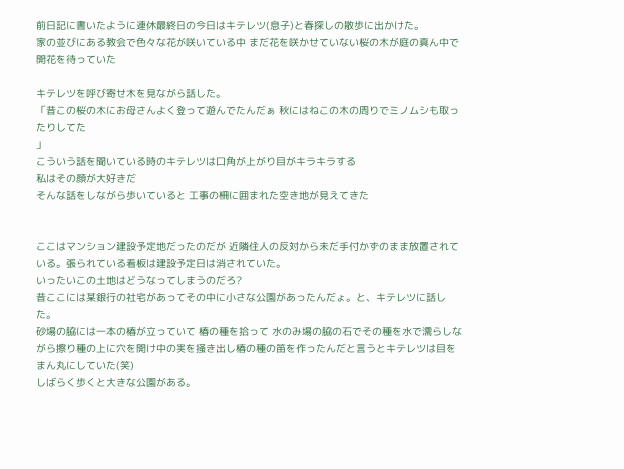前日記に書いたように連休最終日の今日はキテレツ(息子)と春探しの散歩に出かけた。
家の並びにある教会で色々な花が咲いている中 まだ花を咲かせていない桜の木が庭の真ん中で開花を待っていた

キテレツを呼び寄せ木を見ながら話した。
「昔この桜の木にお母さんよく登って遊んでたんだぁ 秋にはねこの木の周りでミノムシも取ったりしてた
」
こういう話を聞いている時のキテレツは口角が上がり目がキラキラする
私はその顔が大好きだ
そんな話をしながら歩いていると 工事の柵に囲まれた空き地が見えてきた


ここはマンション建設予定地だったのだが 近隣住人の反対から未だ手付かずのまま放置されている。張られている看板は建設予定日は消されていた。
いったいこの土地はどうなってしまうのだろ?
昔ここには某銀行の社宅があってその中に小さな公園があったんだょ。と、キテレツに話した。
砂場の脇には一本の椿が立っていて 椿の種を拾って 水のみ場の脇の石でその種を水で濡らしながら擦り種の上に穴を開け中の実を掻き出し椿の種の笛を作ったんだと言うとキテレツは目を
まん丸にしていた(笑)
しばらく歩くと大きな公園がある。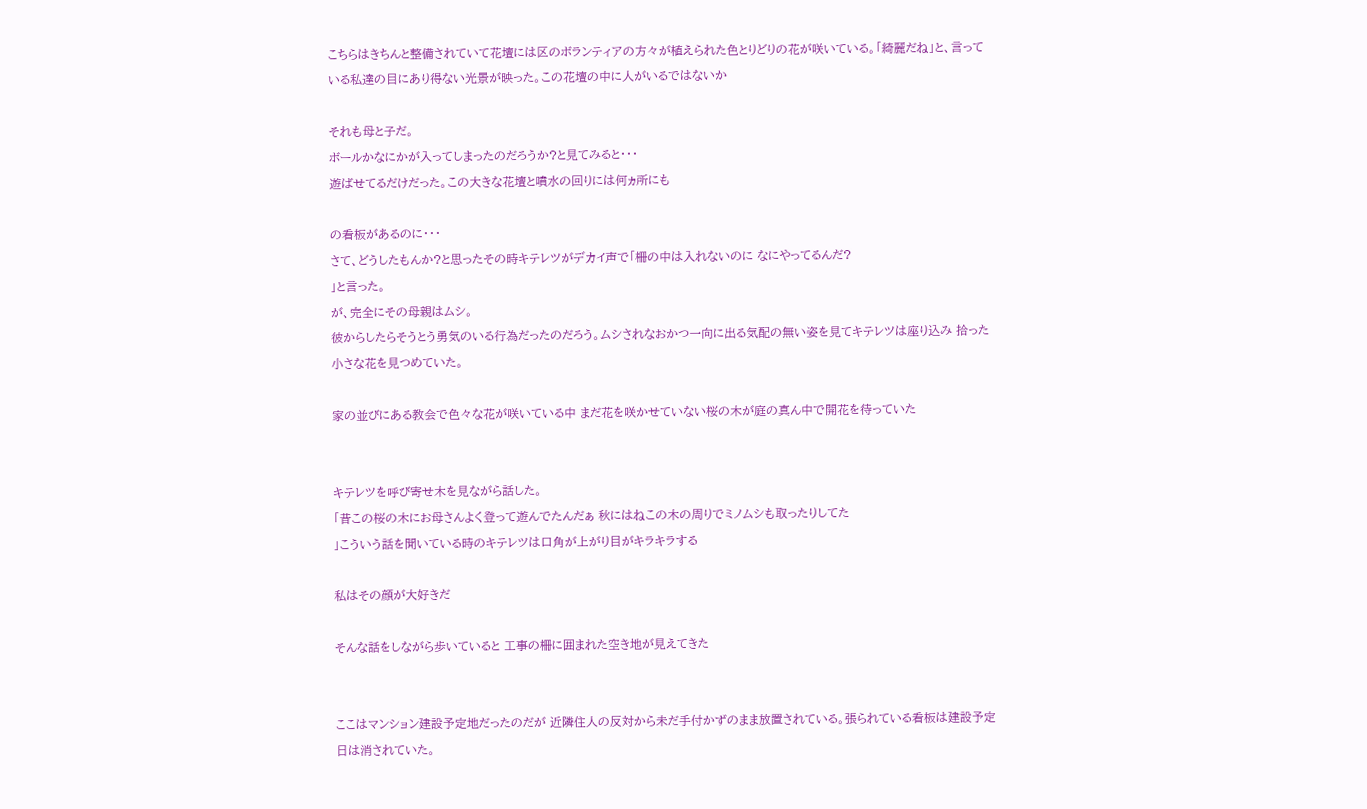こちらはきちんと整備されていて花壇には区のボランティアの方々が植えられた色とりどりの花が咲いている。「綺麗だね」と、言っている私達の目にあり得ない光景が映った。この花壇の中に人がいるではないか

それも母と子だ。
ボールかなにかが入ってしまったのだろうか?と見てみると・・・
遊ばせてるだけだった。この大きな花壇と噴水の回りには何ヵ所にも

の看板があるのに・・・
さて、どうしたもんか?と思ったその時キテレツがデカイ声で「柵の中は入れないのに なにやってるんだ?
」と言った。
が、完全にその母親はムシ。
彼からしたらそうとう勇気のいる行為だったのだろう。ムシされなおかつ一向に出る気配の無い姿を見てキテレツは座り込み 拾った小さな花を見つめていた。

家の並びにある教会で色々な花が咲いている中 まだ花を咲かせていない桜の木が庭の真ん中で開花を待っていた


キテレツを呼び寄せ木を見ながら話した。
「昔この桜の木にお母さんよく登って遊んでたんだぁ 秋にはねこの木の周りでミノムシも取ったりしてた
」こういう話を聞いている時のキテレツは口角が上がり目がキラキラする

私はその顔が大好きだ

そんな話をしながら歩いていると 工事の柵に囲まれた空き地が見えてきた


ここはマンション建設予定地だったのだが 近隣住人の反対から未だ手付かずのまま放置されている。張られている看板は建設予定日は消されていた。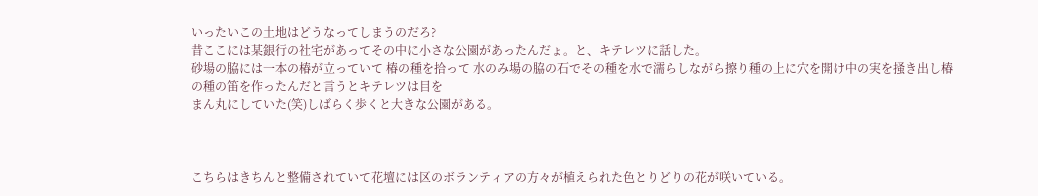いったいこの土地はどうなってしまうのだろ?
昔ここには某銀行の社宅があってその中に小さな公園があったんだょ。と、キテレツに話した。
砂場の脇には一本の椿が立っていて 椿の種を拾って 水のみ場の脇の石でその種を水で濡らしながら擦り種の上に穴を開け中の実を掻き出し椿の種の笛を作ったんだと言うとキテレツは目を
まん丸にしていた(笑)しばらく歩くと大きな公園がある。



こちらはきちんと整備されていて花壇には区のボランティアの方々が植えられた色とりどりの花が咲いている。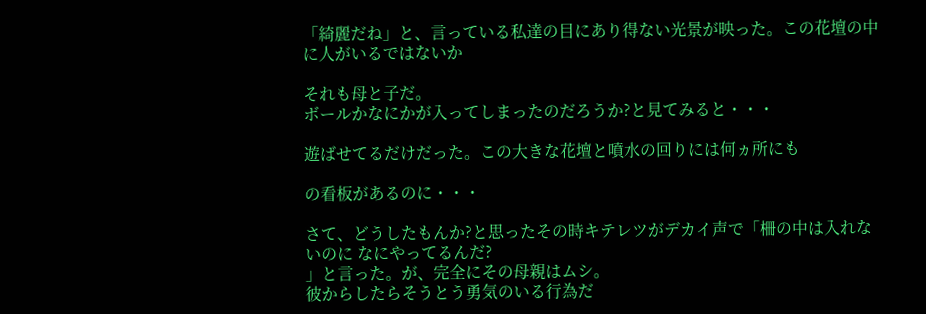「綺麗だね」と、言っている私達の目にあり得ない光景が映った。この花壇の中に人がいるではないか

それも母と子だ。
ボールかなにかが入ってしまったのだろうか?と見てみると・・・

遊ばせてるだけだった。この大きな花壇と噴水の回りには何ヵ所にも

の看板があるのに・・・

さて、どうしたもんか?と思ったその時キテレツがデカイ声で「柵の中は入れないのに なにやってるんだ?
」と言った。が、完全にその母親はムシ。
彼からしたらそうとう勇気のいる行為だ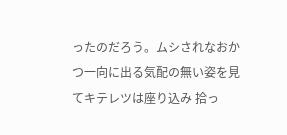ったのだろう。ムシされなおかつ一向に出る気配の無い姿を見てキテレツは座り込み 拾っ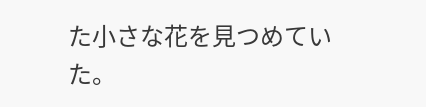た小さな花を見つめていた。